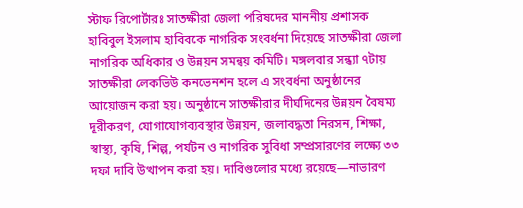স্টাফ রিপোর্টারঃ সাতক্ষীরা জেলা পরিষদের মাননীয় প্রশাসক হাবিবুল ইসলাম হাবিবকে নাগরিক সংবর্ধনা দিয়েছে সাতক্ষীরা জেলা নাগরিক অধিকার ও উন্নয়ন সমন্বয় কমিটি। মঙ্গলবার সন্ধ্যা ৭টায় সাতক্ষীরা লেকভিউ কনভেনশন হলে এ সংবর্ধনা অনুষ্ঠানের আয়োজন করা হয়। অনুষ্ঠানে সাতক্ষীরার দীর্ঘদিনের উন্নয়ন বৈষম্য দূরীকরণ, যোগাযোগব্যবস্থার উন্নয়ন, জলাবদ্ধতা নিরসন, শিক্ষা, স্বাস্থ্য, কৃষি, শিল্প, পর্যটন ও নাগরিক সুবিধা সম্প্রসারণের লক্ষ্যে ৩৩ দফা দাবি উত্থাপন করা হয়। দাবিগুলোর মধ্যে রয়েছে—নাভারণ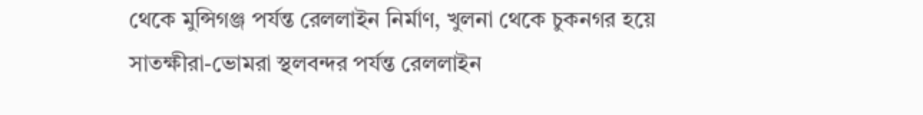থেকে মুন্সিগঞ্জ পর্যন্ত রেললাইন নির্মাণ, খুলনা থেকে চুকনগর হয়ে সাতক্ষীরা-ভোমরা স্থলবন্দর পর্যন্ত রেললাইন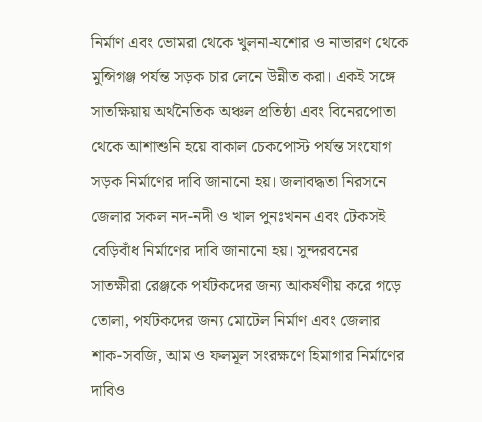নির্মাণ এবং ভোমরা থেকে খুলনা-যশোর ও নাভারণ থেকে মুন্সিগঞ্জ পর্যন্ত সড়ক চার লেনে উন্নীত করা। একই সঙ্গে সাতক্ষিয়ায় অর্থনৈতিক অঞ্চল প্রতিষ্ঠা এবং বিনেরপোতা থেকে আশাশুনি হয়ে বাকাল চেকপোস্ট পর্যন্ত সংযোগ সড়ক নির্মাণের দাবি জানানো হয়। জলাবদ্ধতা নিরসনে জেলার সকল নদ-নদী ও খাল পুনঃখনন এবং টেকসই বেড়িবাঁধ নির্মাণের দাবি জানানো হয়। সুন্দরবনের সাতক্ষীরা রেঞ্জকে পর্যটকদের জন্য আকর্ষণীয় করে গড়ে তোলা, পর্যটকদের জন্য মোটেল নির্মাণ এবং জেলার শাক-সবজি, আম ও ফলমূল সংরক্ষণে হিমাগার নির্মাণের দাবিও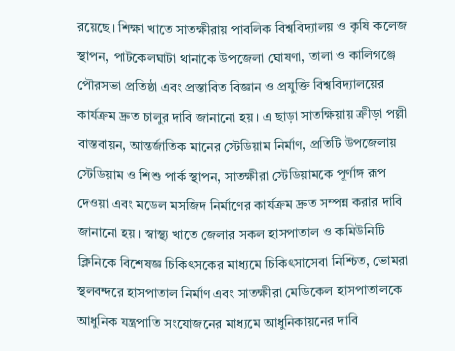রয়েছে। শিক্ষা খাতে সাতক্ষীরায় পাবলিক বিশ্ববিদ্যালয় ও কৃষি কলেজ স্থাপন, পাটকেলঘাটা থানাকে উপজেলা ঘোষণা, তালা ও কালিগঞ্জে পৌরসভা প্রতিষ্ঠা এবং প্রস্তাবিত বিজ্ঞান ও প্রযুক্তি বিশ্ববিদ্যালয়ের কার্যক্রম দ্রুত চালুর দাবি জানানো হয়। এ ছাড়া সাতক্ষিয়ায় ক্রীড়া পল্লী বাস্তবায়ন, আন্তর্জাতিক মানের স্টেডিয়াম নির্মাণ, প্রতিটি উপজেলায় স্টেডিয়াম ও শিশু পার্ক স্থাপন, সাতক্ষীরা স্টেডিয়ামকে পূর্ণাঙ্গ রূপ দেওয়া এবং মডেল মসজিদ নির্মাণের কার্যক্রম দ্রুত সম্পন্ন করার দাবি জানানো হয়। স্বাস্থ্য খাতে জেলার সকল হাসপাতাল ও কমিউনিটি ক্লিনিকে বিশেষজ্ঞ চিকিৎসকের মাধ্যমে চিকিৎসাসেবা নিশ্চিত, ভোমরা স্থলবন্দরে হাসপাতাল নির্মাণ এবং সাতক্ষীরা মেডিকেল হাসপাতালকে আধুনিক যন্ত্রপাতি সংযোজনের মাধ্যমে আধুনিকায়নের দাবি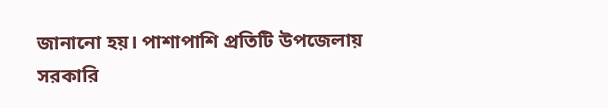জানানো হয়। পাশাপাশি প্রতিটি উপজেলায় সরকারি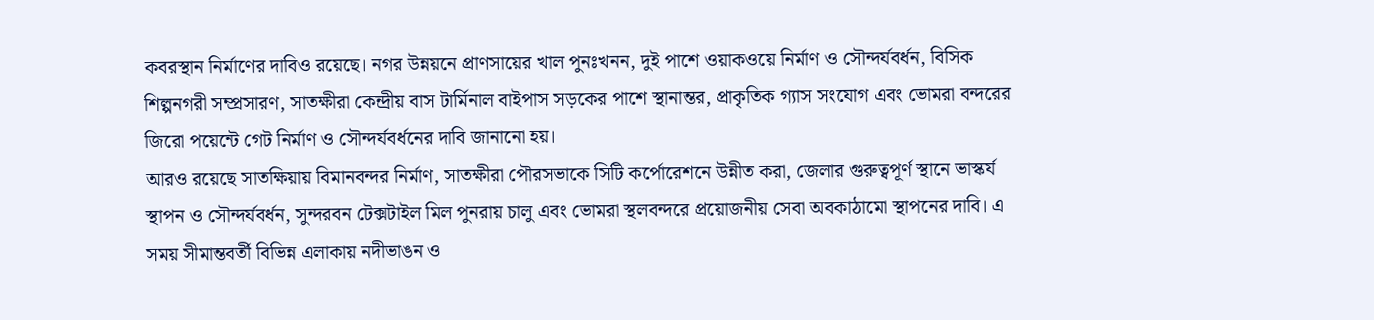কবরস্থান নির্মাণের দাবিও রয়েছে। নগর উন্নয়নে প্রাণসায়ের খাল পুনঃখনন, দুই পাশে ওয়াকওয়ে নির্মাণ ও সৌন্দর্যবর্ধন, বিসিক শিল্পনগরী সম্প্রসারণ, সাতক্ষীরা কেন্দ্রীয় বাস টার্মিনাল বাইপাস সড়কের পাশে স্থানান্তর, প্রাকৃতিক গ্যাস সংযোগ এবং ভোমরা বন্দরের জিরো পয়েন্টে গেট নির্মাণ ও সৌন্দর্যবর্ধনের দাবি জানানো হয়।
আরও রয়েছে সাতক্ষিয়ায় বিমানবন্দর নির্মাণ, সাতক্ষীরা পৌরসভাকে সিটি কর্পোরেশনে উন্নীত করা, জেলার গুরুত্বপূর্ণ স্থানে ভাস্কর্য স্থাপন ও সৌন্দর্যবর্ধন, সুন্দরবন টেক্সটাইল মিল পুনরায় চালু এবং ভোমরা স্থলবন্দরে প্রয়োজনীয় সেবা অবকাঠামো স্থাপনের দাবি। এ সময় সীমান্তবর্তী বিভিন্ন এলাকায় নদীভাঙন ও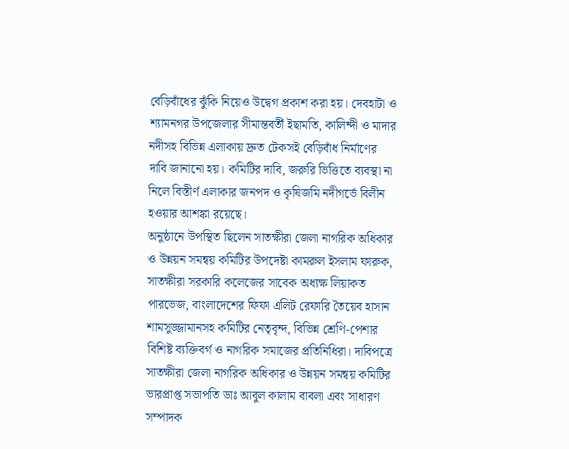বেড়িবাঁধের ঝুঁকি নিয়েও উদ্বেগ প্রকাশ করা হয়। দেবহাটা ও শ্যামনগর উপজেলার সীমান্তবর্তী ইছামতি, কালিন্দী ও মাদার নদীসহ বিভিন্ন এলাকায় দ্রুত টেকসই বেড়িবাঁধ নির্মাণের দাবি জানানো হয়। কমিটির দাবি, জরুরি ভিত্তিতে ব্যবস্থা না নিলে বিস্তীর্ণ এলাকার জনপদ ও কৃষিজমি নদীগর্ভে বিলীন হওয়ার আশঙ্কা রয়েছে।
অনুষ্ঠানে উপস্থিত ছিলেন সাতক্ষীরা জেলা নাগরিক অধিকার ও উন্নয়ন সমন্বয় কমিটির উপদেষ্টা কামরুল ইসলাম ফারুক, সাতক্ষীরা সরকারি কলেজের সাবেক অধ্যক্ষ লিয়াকত পারভেজ, বাংলাদেশের ফিফা এলিট রেফারি তৈয়েব হাসান শামসুজ্জামানসহ কমিটির নেতৃবৃন্দ, বিভিন্ন শ্রেণি-পেশার বিশিষ্ট ব্যক্তিবর্গ ও নাগরিক সমাজের প্রতিনিধিরা। দাবিপত্রে সাতক্ষীরা জেলা নাগরিক অধিকার ও উন্নয়ন সমন্বয় কমিটির ভারপ্রাপ্ত সভাপতি ডাঃ আবুল কালাম বাবলা এবং সাধারণ সম্পাদক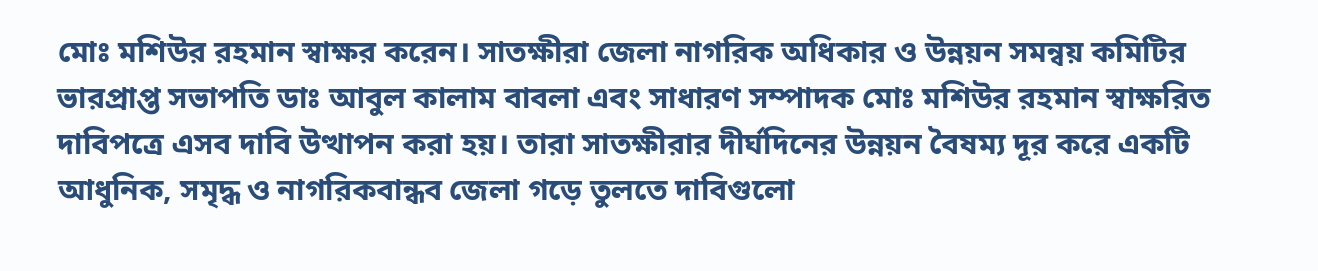মোঃ মশিউর রহমান স্বাক্ষর করেন। সাতক্ষীরা জেলা নাগরিক অধিকার ও উন্নয়ন সমন্বয় কমিটির ভারপ্রাপ্ত সভাপতি ডাঃ আবুল কালাম বাবলা এবং সাধারণ সম্পাদক মোঃ মশিউর রহমান স্বাক্ষরিত দাবিপত্রে এসব দাবি উত্থাপন করা হয়। তারা সাতক্ষীরার দীর্ঘদিনের উন্নয়ন বৈষম্য দূর করে একটি আধুনিক, সমৃদ্ধ ও নাগরিকবান্ধব জেলা গড়ে তুলতে দাবিগুলো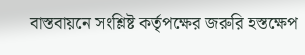বাস্তবায়নে সংশ্লিষ্ট কর্তৃপক্ষের জরুরি হস্তক্ষেপ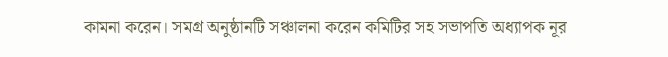কামনা করেন। সমগ্র অনুষ্ঠানটি সঞ্চালনা করেন কমিটির সহ সভাপতি অধ্যাপক নূর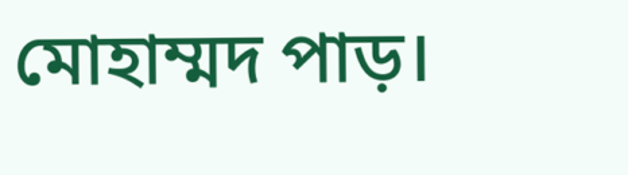মোহাম্মদ পাড়।